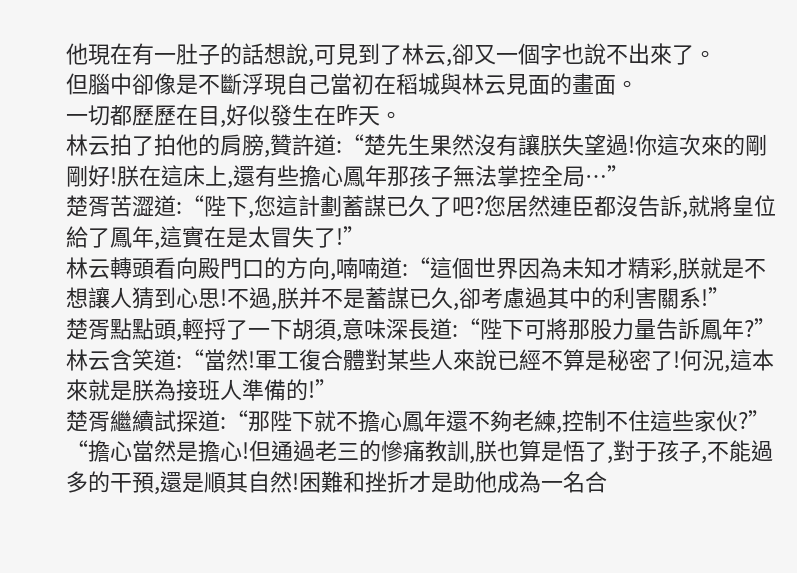他現在有一肚子的話想說,可見到了林云,卻又一個字也說不出來了。
但腦中卻像是不斷浮現自己當初在稻城與林云見面的畫面。
一切都歷歷在目,好似發生在昨天。
林云拍了拍他的肩膀,贊許道:“楚先生果然沒有讓朕失望過!你這次來的剛剛好!朕在這床上,還有些擔心鳳年那孩子無法掌控全局…”
楚胥苦澀道:“陛下,您這計劃蓄謀已久了吧?您居然連臣都沒告訴,就將皇位給了鳳年,這實在是太冒失了!”
林云轉頭看向殿門口的方向,喃喃道:“這個世界因為未知才精彩,朕就是不想讓人猜到心思!不過,朕并不是蓄謀已久,卻考慮過其中的利害關系!”
楚胥點點頭,輕捋了一下胡須,意味深長道:“陛下可將那股力量告訴鳳年?”
林云含笑道:“當然!軍工復合體對某些人來說已經不算是秘密了!何況,這本來就是朕為接班人準備的!”
楚胥繼續試探道:“那陛下就不擔心鳳年還不夠老練,控制不住這些家伙?”
“擔心當然是擔心!但通過老三的慘痛教訓,朕也算是悟了,對于孩子,不能過多的干預,還是順其自然!困難和挫折才是助他成為一名合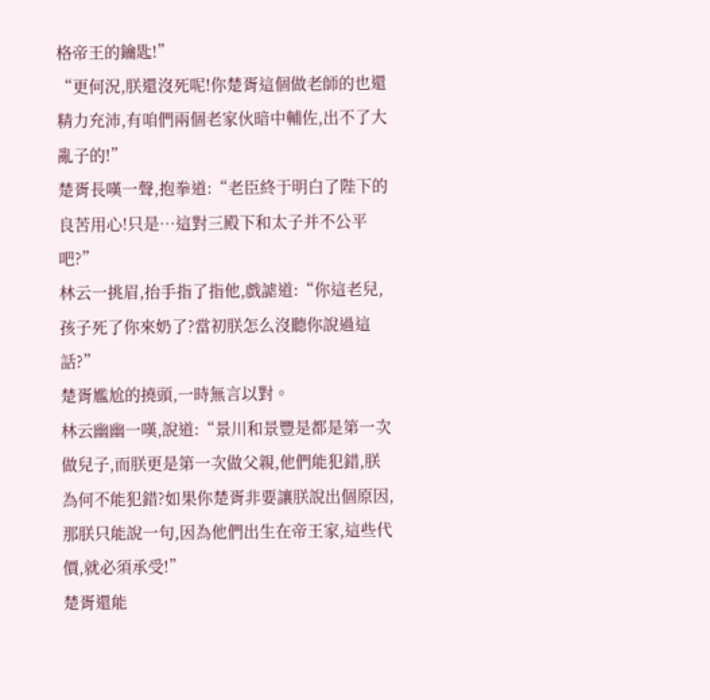格帝王的鑰匙!”
“更何況,朕還沒死呢!你楚胥這個做老師的也還精力充沛,有咱們兩個老家伙暗中輔佐,出不了大亂子的!”
楚胥長嘆一聲,抱拳道:“老臣終于明白了陛下的良苦用心!只是…這對三殿下和太子并不公平吧?”
林云一挑眉,抬手指了指他,戲謔道:“你這老兒,孩子死了你來奶了?當初朕怎么沒聽你說過這話?”
楚胥尷尬的撓頭,一時無言以對。
林云幽幽一嘆,說道:“景川和景豐是都是第一次做兒子,而朕更是第一次做父親,他們能犯錯,朕為何不能犯錯?如果你楚胥非要讓朕說出個原因,那朕只能說一句,因為他們出生在帝王家,這些代價,就必須承受!”
楚胥還能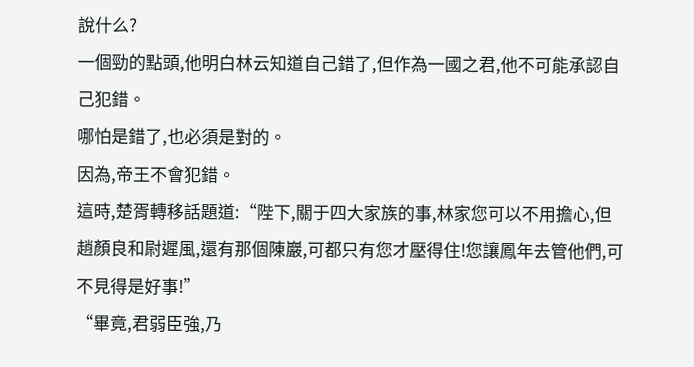說什么?
一個勁的點頭,他明白林云知道自己錯了,但作為一國之君,他不可能承認自己犯錯。
哪怕是錯了,也必須是對的。
因為,帝王不會犯錯。
這時,楚胥轉移話題道:“陛下,關于四大家族的事,林家您可以不用擔心,但趙顏良和尉遲風,還有那個陳巖,可都只有您才壓得住!您讓鳳年去管他們,可不見得是好事!”
“畢竟,君弱臣強,乃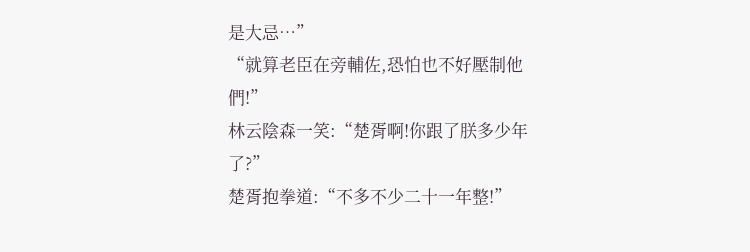是大忌…”
“就算老臣在旁輔佐,恐怕也不好壓制他們!”
林云陰森一笑:“楚胥啊!你跟了朕多少年了?”
楚胥抱拳道:“不多不少二十一年整!”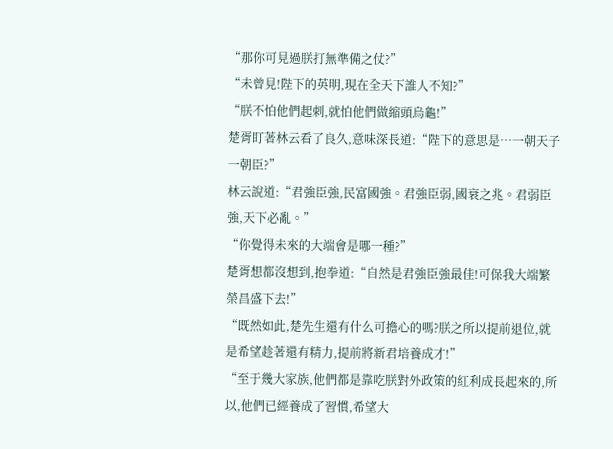“那你可見過朕打無準備之仗?”
“未曾見!陛下的英明,現在全天下誰人不知?”
“朕不怕他們起刺,就怕他們做縮頭烏龜!”
楚胥盯著林云看了良久,意味深長道:“陛下的意思是…一朝天子一朝臣?”
林云說道:“君強臣強,民富國強。君強臣弱,國衰之兆。君弱臣強,天下必亂。”
“你覺得未來的大端會是哪一種?”
楚胥想都沒想到,抱拳道:“自然是君強臣強最佳!可保我大端繁榮昌盛下去!”
“既然如此,楚先生還有什么可擔心的嗎?朕之所以提前退位,就是希望趁著還有精力,提前將新君培養成才!”
“至于幾大家族,他們都是靠吃朕對外政策的紅利成長起來的,所以,他們已經養成了習慣,希望大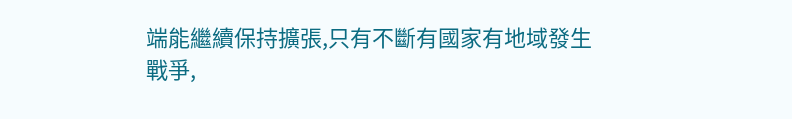端能繼續保持擴張,只有不斷有國家有地域發生戰爭,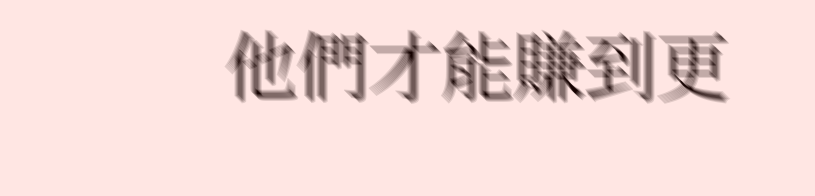他們才能賺到更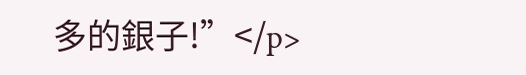多的銀子!”</p>